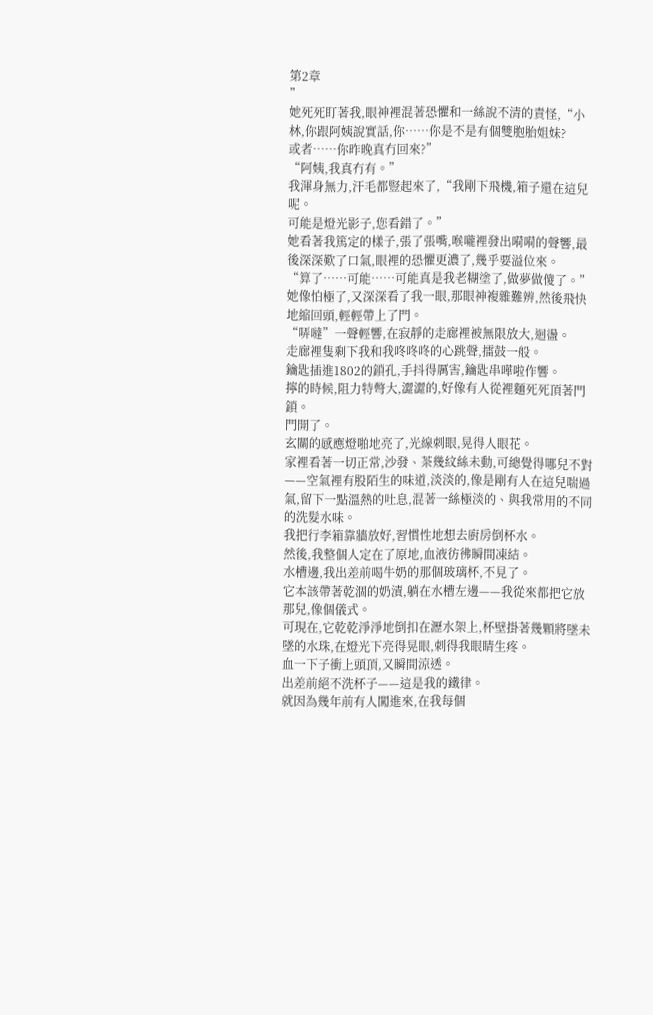第2章
”
她死死盯著我,眼神裡混著恐懼和一絲說不清的責怪,“小林,你跟阿姨說實話,你……你是不是有個雙胞胎姐妹?
或者……你昨晚真冇回來?”
“阿姨,我真冇有。”
我渾身無力,汗毛都豎起來了,“我剛下飛機,箱子還在這兒呢。
可能是燈光影子,您看錯了。”
她看著我篤定的樣子,張了張嘴,喉嚨裡發出嗬嗬的聲響,最後深深歎了口氣,眼裡的恐懼更濃了,幾乎要溢位來。
“算了……可能……可能真是我老糊塗了,做夢做傻了。”
她像怕極了,又深深看了我一眼,那眼神複雜難辨,然後飛快地縮回頭,輕輕帶上了門。
“哢噠”一聲輕響,在寂靜的走廊裡被無限放大,迴盪。
走廊裡隻剩下我和我咚咚咚的心跳聲,擂鼓一般。
鑰匙插進1802的鎖孔,手抖得厲害,鑰匙串嘩啦作響。
擰的時候,阻力特彆大,澀澀的,好像有人從裡麵死死頂著門鎖。
門開了。
玄關的感應燈啪地亮了,光線刺眼,晃得人眼花。
家裡看著一切正常,沙發、茶幾紋絲未動,可總覺得哪兒不對——空氣裡有股陌生的味道,淡淡的,像是剛有人在這兒喘過氣,留下一點溫熱的吐息,混著一絲極淡的、與我常用的不同的洗髮水味。
我把行李箱靠牆放好,習慣性地想去廚房倒杯水。
然後,我整個人定在了原地,血液彷彿瞬間凍結。
水槽邊,我出差前喝牛奶的那個玻璃杯,不見了。
它本該帶著乾涸的奶漬,躺在水槽左邊——我從來都把它放那兒,像個儀式。
可現在,它乾乾淨淨地倒扣在瀝水架上,杯壁掛著幾顆將墜未墜的水珠,在燈光下亮得晃眼,刺得我眼睛生疼。
血一下子衝上頭頂,又瞬間涼透。
出差前絕不洗杯子——這是我的鐵律。
就因為幾年前有人闖進來,在我每個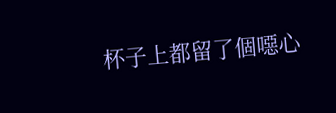杯子上都留了個噁心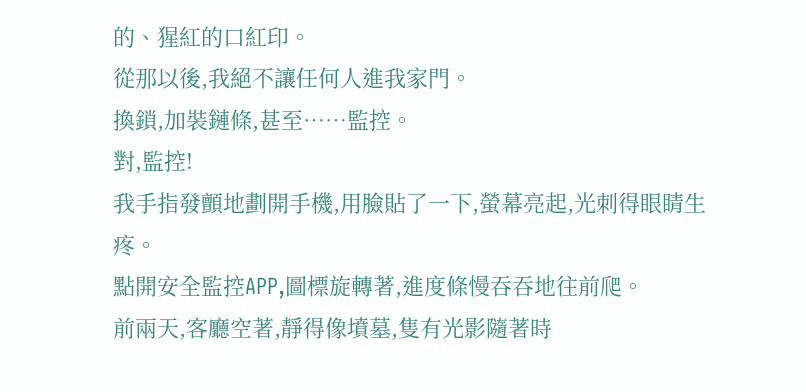的、猩紅的口紅印。
從那以後,我絕不讓任何人進我家門。
換鎖,加裝鏈條,甚至……監控。
對,監控!
我手指發顫地劃開手機,用臉貼了一下,螢幕亮起,光刺得眼睛生疼。
點開安全監控APP,圖標旋轉著,進度條慢吞吞地往前爬。
前兩天,客廳空著,靜得像墳墓,隻有光影隨著時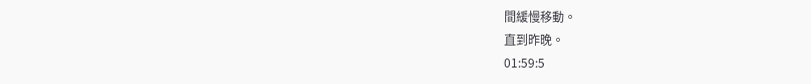間緩慢移動。
直到昨晚。
01:59:5